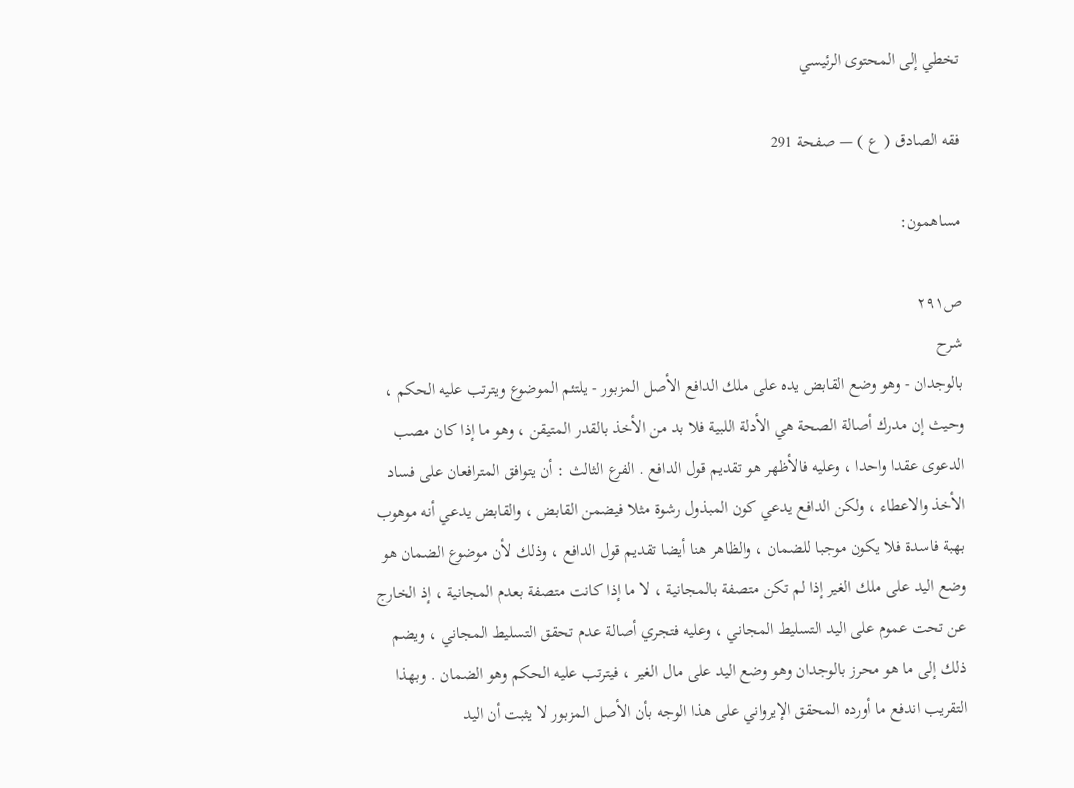تخطي إلى المحتوى الرئيسي

فقه الصادق ( ع ) — صفحة 291

مساهمون:

ص٢٩١
شرح
بالوجدان - وهو وضع القابض يده على ملك الدافع الأصل المزبور - يلتئم الموضوع ويترتب عليه الحكم ، وحيث إن مدرك أصالة الصحة هي الأدلة اللبية فلا بد من الأخذ بالقدر المتيقن ، وهو ما إذا كان مصب الدعوى عقدا واحدا ، وعليه فالأظهر هو تقديم قول الدافع . الفرع الثالث : أن يتوافق المترافعان على فساد الأخذ والاعطاء ، ولكن الدافع يدعي كون المبذول رشوة مثلا فيضمن القابض ، والقابض يدعي أنه موهوب بهبة فاسدة فلا يكون موجبا للضمان ، والظاهر هنا أيضا تقديم قول الدافع ، وذلك لأن موضوع الضمان هو وضع اليد على ملك الغير إذا لم تكن متصفة بالمجانية ، لا ما إذا كانت متصفة بعدم المجانية ، إذ الخارج عن تحت عموم على اليد التسليط المجاني ، وعليه فتجري أصالة عدم تحقق التسليط المجاني ، ويضم ذلك إلى ما هو محرز بالوجدان وهو وضع اليد على مال الغير ، فيترتب عليه الحكم وهو الضمان . وبهذا التقريب اندفع ما أورده المحقق الإيرواني على هذا الوجه بأن الأصل المزبور لا يثبت أن اليد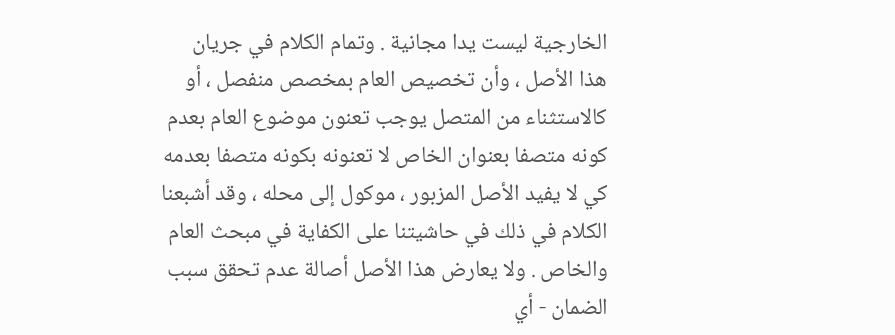الخارجية ليست يدا مجانية . وتمام الكلام في جريان هذا الأصل ، وأن تخصيص العام بمخصص منفصل ، أو كالاستثناء من المتصل يوجب تعنون موضوع العام بعدم كونه متصفا بعنوان الخاص لا تعنونه بكونه متصفا بعدمه كي لا يفيد الأصل المزبور ، موكول إلى محله ، وقد أشبعنا الكلام في ذلك في حاشيتنا على الكفاية في مبحث العام والخاص . ولا يعارض هذا الأصل أصالة عدم تحقق سبب الضمان - أي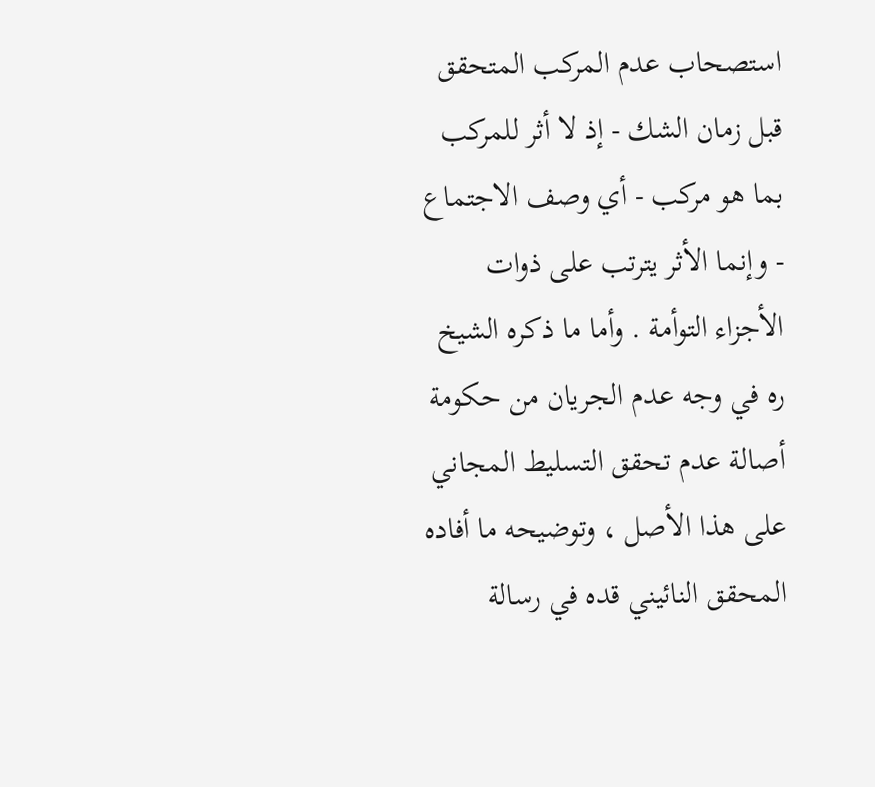استصحاب عدم المركب المتحقق قبل زمان الشك - إذ لا أثر للمركب بما هو مركب - أي وصف الاجتماع - وإنما الأثر يترتب على ذوات الأجزاء التوأمة . وأما ما ذكره الشيخ ره في وجه عدم الجريان من حكومة أصالة عدم تحقق التسليط المجاني على هذا الأصل ، وتوضيحه ما أفاده المحقق النائيني قده في رسالة